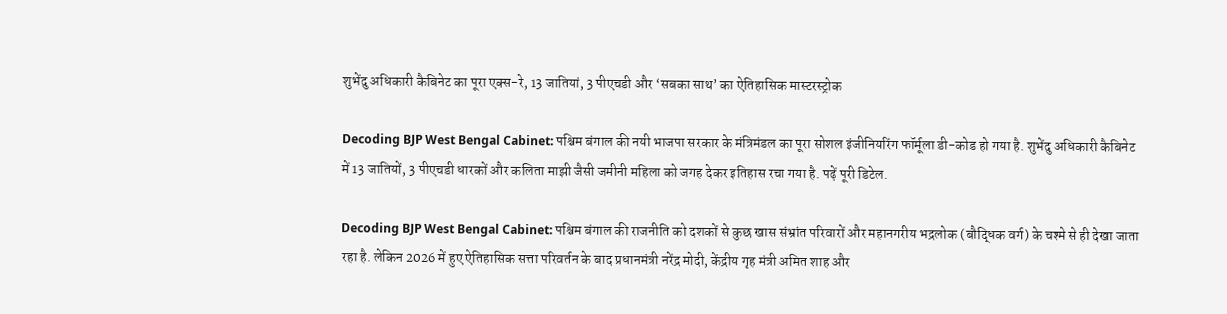शुभेंदु अधिकारी कैबिनेट का पूरा एक्स-रे, 13 जातियां, 3 पीएचडी और ‘सबका साथ’ का ऐतिहासिक मास्टरस्ट्रोक

Decoding BJP West Bengal Cabinet: पश्चिम बंगाल की नयी भाजपा सरकार के मंत्रिमंडल का पूरा सोशल इंजीनियरिंग फॉर्मूला डी-कोड हो गया है. शुभेंदु अधिकारी कैबिनेट में 13 जातियों, 3 पीएचडी धारकों और कलिता माझी जैसी जमीनी महिला को जगह देकर इतिहास रचा गया है. पढ़ें पूरी डिटेल.

Decoding BJP West Bengal Cabinet: पश्चिम बंगाल की राजनीति को दशकों से कुछ खास संभ्रांत परिवारों और महानगरीय भद्रलोक (बौद्धिक वर्ग) के चश्मे से ही देखा जाता रहा है. लेकिन 2026 में हुए ऐतिहासिक सत्ता परिवर्तन के बाद प्रधानमंत्री नरेंद्र मोदी, केंद्रीय गृह मंत्री अमित शाह और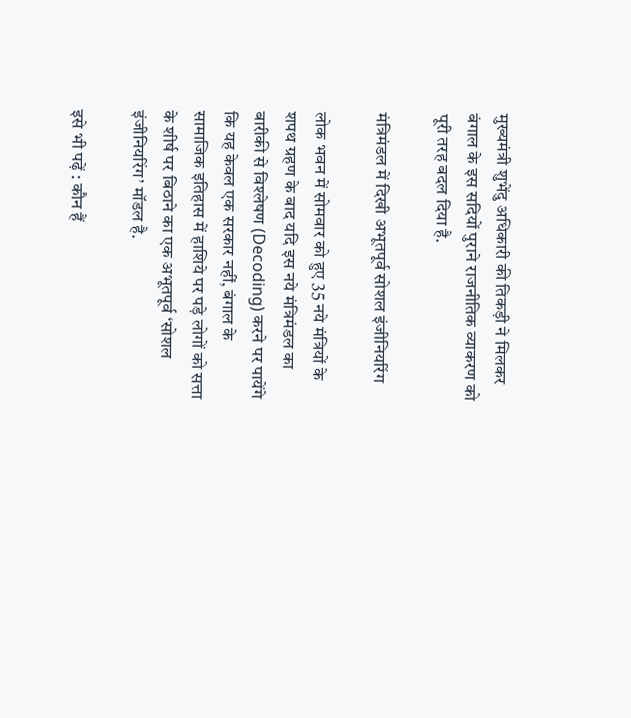मुख्यमंत्री शुभेंदु अधिकारी की तिकड़ी ने मिलकर बंगाल के इस सदियों पुराने राजनीतिक व्याकरण को पूरी तरह बदल दिया है.

मंत्रिमंडल में दिखी अभूतपूर्व सोशल इंजीनियरिंग

लोक भवन में सोमवार को हुए 35 नये मंत्रियों के शपथ ग्रहण के बाद यदि इस नये मंत्रिमंडल का बारीकी से विश्लेषण (Decoding) करने पर पायेंगे कि यह केवल एक सरकार नहीं, बंगाल के सामाजिक इतिहास में हाशिये पर पड़े लोगों को सत्ता के शीर्ष पर बिठाने का एक अभूतपूर्व ‘सोशल इंजीनियरिंग’ मॉडल है.

इसे भी पढ़ें : कौन हैं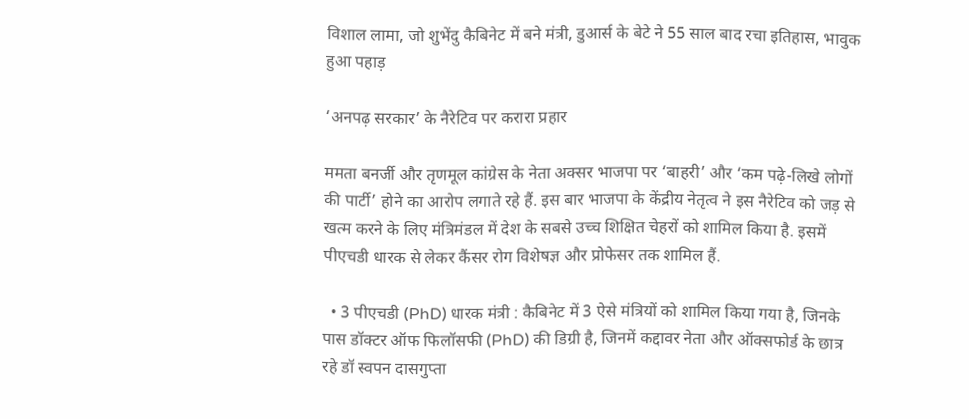विशाल लामा, जो शुभेंदु कैबिनेट में बने मंत्री, डुआर्स के बेटे ने 55 साल बाद रचा इतिहास, भावुक हुआ पहाड़

‘अनपढ़ सरकार’ के नैरेटिव पर करारा प्रहार

ममता बनर्जी और तृणमूल कांग्रेस के नेता अक्सर भाजपा पर ‘बाहरी’ और ‘कम पढ़े-लिखे लोगों की पार्टी’ होने का आरोप लगाते रहे हैं. इस बार भाजपा के केंद्रीय नेतृत्व ने इस नैरेटिव को जड़ से खत्म करने के लिए मंत्रिमंडल में देश के सबसे उच्च शिक्षित चेहरों को शामिल किया है. इसमें पीएचडी धारक से लेकर कैंसर रोग विशेषज्ञ और प्रोफेसर तक शामिल हैं.

  • 3 पीएचडी (PhD) धारक मंत्री : कैबिनेट में 3 ऐसे मंत्रियों को शामिल किया गया है, जिनके पास डॉक्टर ऑफ फिलॉसफी (PhD) की डिग्री है, जिनमें कद्दावर नेता और ऑक्सफोर्ड के छात्र रहे डॉ स्वपन दासगुप्ता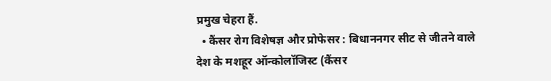प्रमुख चेहरा हैं.
  • कैंसर रोग विशेषज्ञ और प्रोफेसर : बिधाननगर सीट से जीतने वाले देश के मशहूर ऑन्कोलॉजिस्ट (कैंसर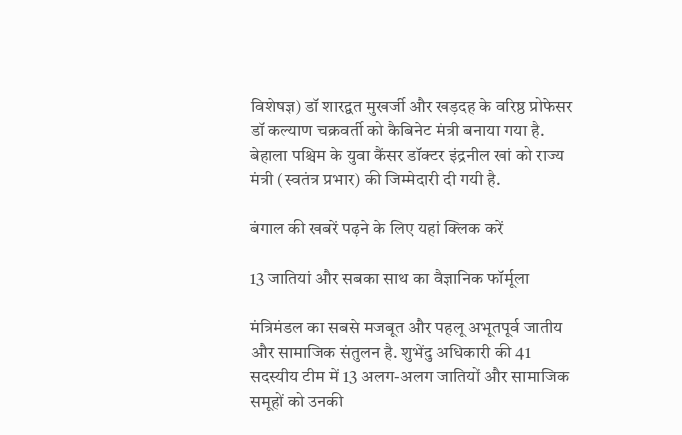विशेषज्ञ) डॉ शारद्वत मुखर्जी और खड़दह के वरिष्ठ प्रोफेसर डॉ कल्याण चक्रवर्ती को कैबिनेट मंत्री बनाया गया है. बेहाला पश्चिम के युवा कैंसर डॉक्टर इंद्रनील खां को राज्य मंत्री (स्वतंत्र प्रभार) की जिम्मेदारी दी गयी है.

बंगाल की खबरें पढ़ने के लिए यहां क्लिक करें

13 जातियां और सबका साथ का वैज्ञानिक फॉर्मूला

मंत्रिमंडल का सबसे मजबूत और पहलू अभूतपूर्व जातीय और सामाजिक संतुलन है. शुभेंदु अधिकारी की 41 सदस्यीय टीम में 13 अलग-अलग जातियों और सामाजिक समूहों को उनकी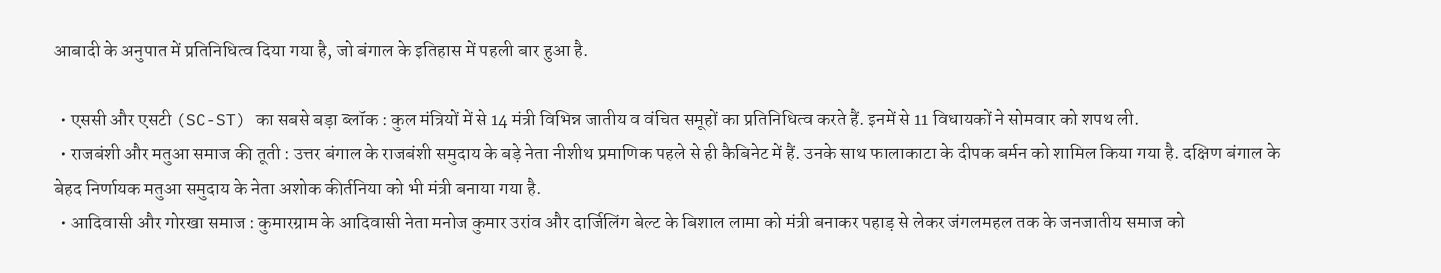आबादी के अनुपात में प्रतिनिधित्व दिया गया है, जो बंगाल के इतिहास में पहली बार हुआ है.

  • एससी और एसटी (SC-ST) का सबसे बड़ा ब्लॉक : कुल मंत्रियों में से 14 मंत्री विभिन्न जातीय व वंचित समूहों का प्रतिनिधित्व करते हैं. इनमें से 11 विधायकों ने सोमवार को शपथ ली.
  • राजबंशी और मतुआ समाज की तूती : उत्तर बंगाल के राजबंशी समुदाय के बड़े नेता नीशीथ प्रमाणिक पहले से ही कैबिनेट में हैं. उनके साथ फालाकाटा के दीपक बर्मन को शामिल किया गया है. दक्षिण बंगाल के बेहद निर्णायक मतुआ समुदाय के नेता अशोक कीर्तनिया को भी मंत्री बनाया गया है.
  • आदिवासी और गोरखा समाज : कुमारग्राम के आदिवासी नेता मनोज कुमार उरांव और दार्जिलिंग बेल्ट के बिशाल लामा को मंत्री बनाकर पहाड़ से लेकर जंगलमहल तक के जनजातीय समाज को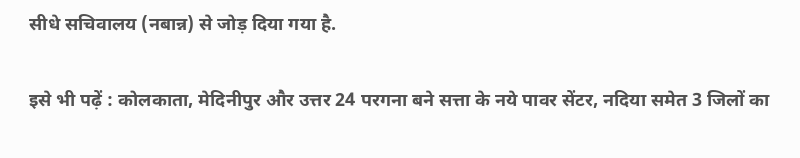सीधे सचिवालय (नबान्न) से जोड़ दिया गया है.

इसे भी पढ़ें : कोलकाता, मेदिनीपुर और उत्तर 24 परगना बने सत्ता के नये पावर सेंटर, नदिया समेत 3 जिलों का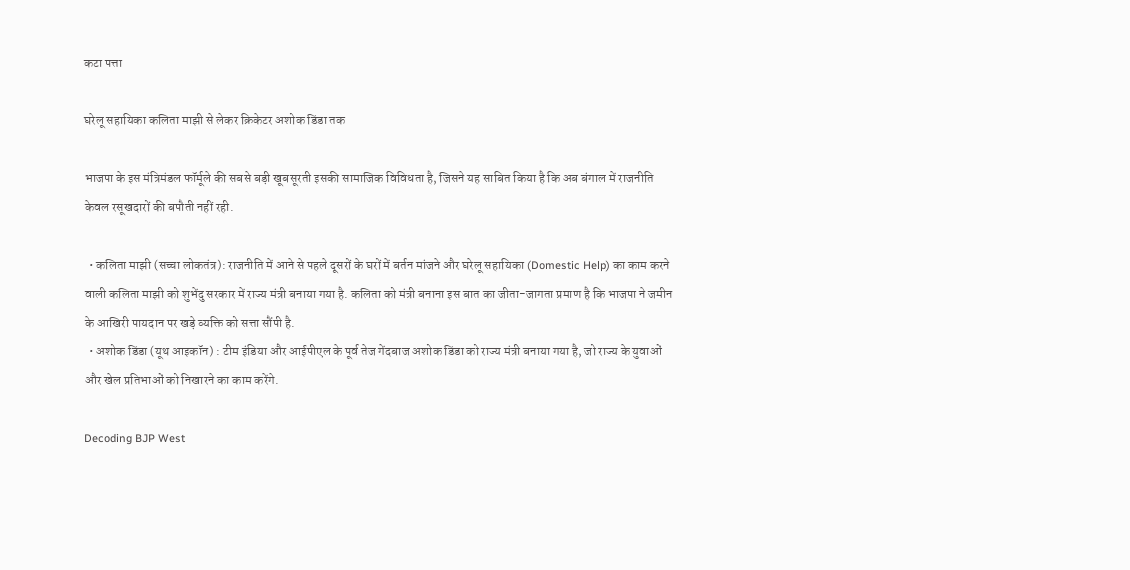कटा पत्ता

घरेलू सहायिका कलिता माझी से लेकर क्रिकेटर अशोक डिंडा तक

भाजपा के इस मंत्रिमंडल फॉर्मूले की सबसे बड़ी खूबसूरती इसकी सामाजिक विविधता है, जिसने यह साबित किया है कि अब बंगाल में राजनीति केवल रसूखदारों की बपौती नहीं रही.

  • कलिता माझी (सच्चा लोकतंत्र): राजनीति में आने से पहले दूसरों के घरों में बर्तन मांजने और घरेलू सहायिका (Domestic Help) का काम करने वाली कलिता माझी को शुभेंदु सरकार में राज्य मंत्री बनाया गया है. कलिता को मंत्री बनाना इस बात का जीता-जागता प्रमाण है कि भाजपा ने जमीन के आखिरी पायदान पर खड़े व्यक्ति को सत्ता सौंपी है.
  • अशोक डिंडा (यूथ आइकॉन) : टीम इंडिया और आईपीएल के पूर्व तेज गेंदबाज अशोक डिंडा को राज्य मंत्री बनाया गया है, जो राज्य के युवाओं और खेल प्रतिभाओं को निखारने का काम करेंगे.

Decoding BJP West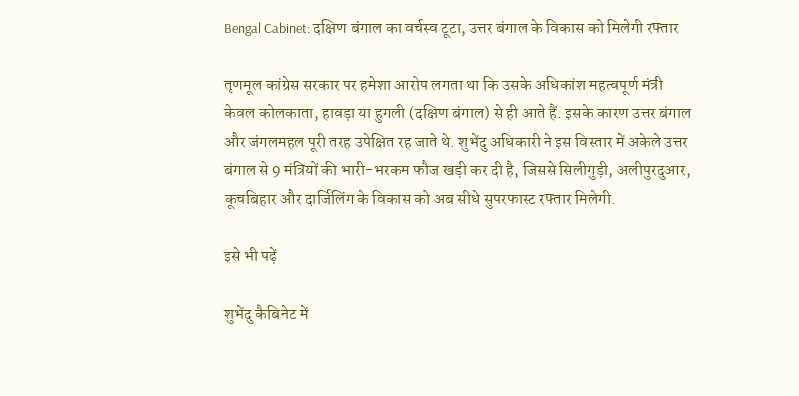Bengal Cabinet: दक्षिण बंगाल का वर्चस्व टूटा, उत्तर बंगाल के विकास को मिलेगी रफ्तार

तृणमूल कांग्रेस सरकार पर हमेशा आरोप लगता था कि उसके अधिकांश महत्वपूर्ण मंत्री केवल कोलकाता, हावड़ा या हुगली (दक्षिण बंगाल) से ही आते हैं. इसके कारण उत्तर बंगाल और जंगलमहल पूरी तरह उपेक्षित रह जाते थे. शुभेंदु अधिकारी ने इस विस्तार में अकेले उत्तर बंगाल से 9 मंत्रियों की भारी-भरकम फौज खड़ी कर दी है, जिससे सिलीगुड़ी, अलीपुरदुआर, कूचबिहार और दार्जिलिंग के विकास को अब सीधे सुपरफास्ट रफ्तार मिलेगी.

इसे भी पढ़ें

शुभेंदु कैबिनेट में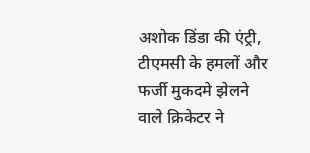अशोक डिंडा की एंट्री, टीएमसी के हमलों और फर्जी मुकदमे झेलने वाले क्रिकेटर ने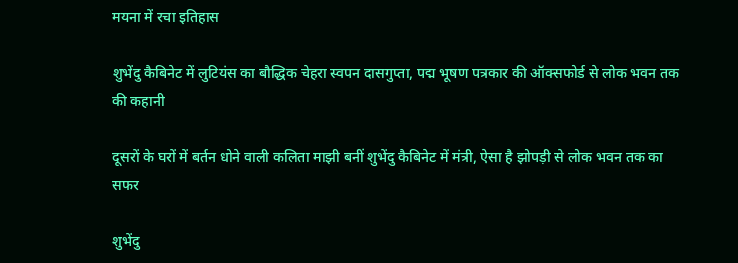मयना में रचा इतिहास

शुभेंदु कैबिनेट में लुटियंस का बौद्धिक चेहरा स्वपन दासगुप्ता, पद्म भूषण पत्रकार की ऑक्सफोर्ड से लोक भवन तक की कहानी

दूसरों के घरों में बर्तन धोने वाली कलिता माझी बनीं शुभेंदु कैबिनेट में मंत्री, ऐसा है झोपड़ी से लोक भवन तक का सफर

शुभेंदु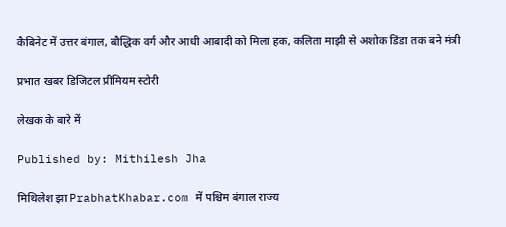कैबिनेट में उत्तर बंगाल, बौद्धिक वर्ग और आधी आबादी को मिला हक, कलिता माझी से अशोक डिंडा तक बने मंत्री

प्रभात खबर डिजिटल प्रीमियम स्टोरी

लेखक के बारे में

Published by: Mithilesh Jha

मिथिलेश झा PrabhatKhabar.com में पश्चिम बंगाल राज्य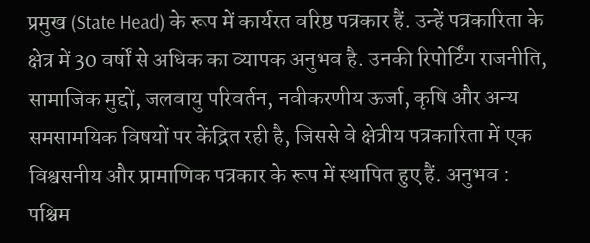प्रमुख (State Head) के रूप में कार्यरत वरिष्ठ पत्रकार हैं. उन्हें पत्रकारिता के क्षेत्र में 30 वर्षों से अधिक का व्यापक अनुभव है. उनकी रिपोर्टिंग राजनीति, सामाजिक मुद्दों, जलवायु परिवर्तन, नवीकरणीय ऊर्जा, कृषि और अन्य समसामयिक विषयों पर केंद्रित रही है, जिससे वे क्षेत्रीय पत्रकारिता में एक विश्वसनीय और प्रामाणिक पत्रकार के रूप में स्थापित हुए हैं. अनुभव : पश्चिम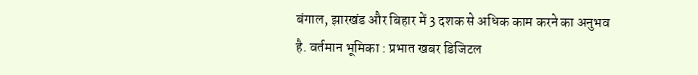बंगाल, झारखंड और बिहार में 3 दशक से अधिक काम करने का अनुभव है. वर्तमान भूमिका : प्रभात खबर डिजिटल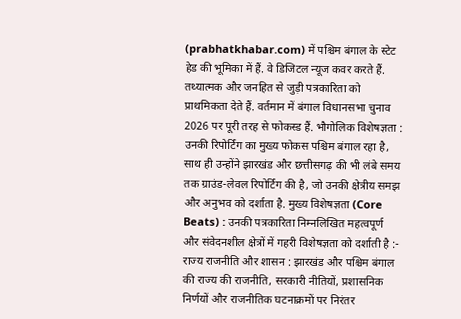(prabhatkhabar.com) में पश्चिम बंगाल के स्टेट हेड की भूमिका में हैं. वे डिजिटल न्यूज कवर करते हैं. तथ्यात्मक और जनहित से जुड़ी पत्रकारिता को प्राथमिकता देते हैं. वर्तमान में बंगाल विधानसभा चुनाव 2026 पर पूरी तरह से फोकस्ड हैं. भौगोलिक विशेषज्ञता : उनकी रिपोर्टिंग का मुख्य फोकस पश्चिम बंगाल रहा है, साथ ही उन्होंने झारखंड और छत्तीसगढ़ की भी लंबे समय तक ग्राउंड-लेवल रिपोर्टिंग की है, जो उनकी क्षेत्रीय समझ और अनुभव को दर्शाता है. मुख्य विशेषज्ञता (Core Beats) : उनकी पत्रकारिता निम्नलिखित महत्वपूर्ण और संवेदनशील क्षेत्रों में गहरी विशेषज्ञता को दर्शाती है :- राज्य राजनीति और शासन : झारखंड और पश्चिम बंगाल की राज्य की राजनीति, सरकारी नीतियों, प्रशासनिक निर्णयों और राजनीतिक घटनाक्रमों पर निरंतर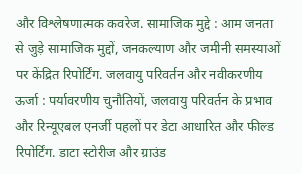और विश्लेषणात्मक कवरेज. सामाजिक मुद्दे : आम जनता से जुड़े सामाजिक मुद्दों, जनकल्याण और जमीनी समस्याओं पर केंद्रित रिपोर्टिंग. जलवायु परिवर्तन और नवीकरणीय ऊर्जा : पर्यावरणीय चुनौतियों, जलवायु परिवर्तन के प्रभाव और रिन्यूएबल एनर्जी पहलों पर डेटा आधारित और फील्ड रिपोर्टिंग. डाटा स्टोरीज और ग्राउंड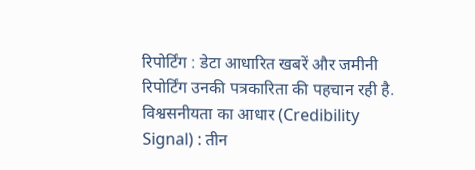रिपोर्टिंग : डेटा आधारित खबरें और जमीनी रिपोर्टिंग उनकी पत्रकारिता की पहचान रही है. विश्वसनीयता का आधार (Credibility Signal) : तीन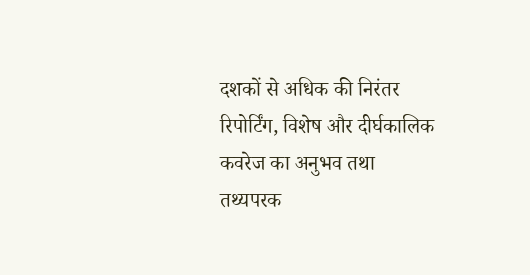दशकों से अधिक की निरंतर रिपोर्टिंग, विशेष और दीर्घकालिक कवरेज का अनुभव तथा तथ्यपरक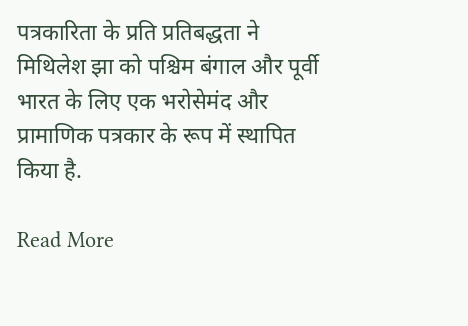पत्रकारिता के प्रति प्रतिबद्धता ने मिथिलेश झा को पश्चिम बंगाल और पूर्वी भारत के लिए एक भरोसेमंद और प्रामाणिक पत्रकार के रूप में स्थापित किया है.

Read More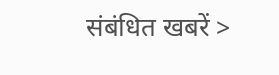संबंधित खबरें >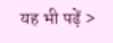यह भी पढ़ें >